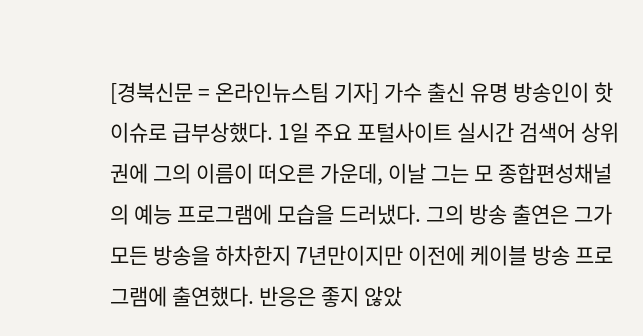[경북신문 = 온라인뉴스팀 기자] 가수 출신 유명 방송인이 핫이슈로 급부상했다. 1일 주요 포털사이트 실시간 검색어 상위권에 그의 이름이 떠오른 가운데, 이날 그는 모 종합편성채널의 예능 프로그램에 모습을 드러냈다. 그의 방송 출연은 그가 모든 방송을 하차한지 7년만이지만 이전에 케이블 방송 프로그램에 출연했다. 반응은 좋지 않았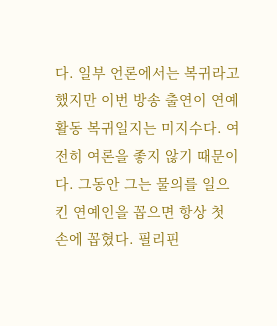다. 일부 언론에서는 복귀라고 했지만 이번 방송 출연이 연예 활동 복귀일지는 미지수다. 여전히 여론을 좋지 않기 때문이다. 그동안 그는 물의를 일으킨 연예인을 꼽으면 항상 첫 손에 꼽혔다. 필리핀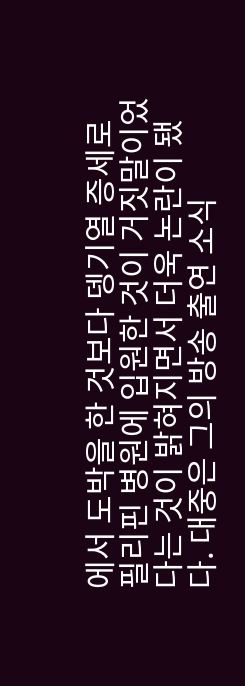에서 도박을 한 것보다 뎅기열 증세로 필리핀 병원에 입원한 것이 거짓말이었다는 것이 밝혀지면서 더욱 논란이 됐다. 대중은 그의 방송 출연 소식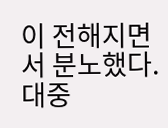이 전해지면서 분노했다. 대중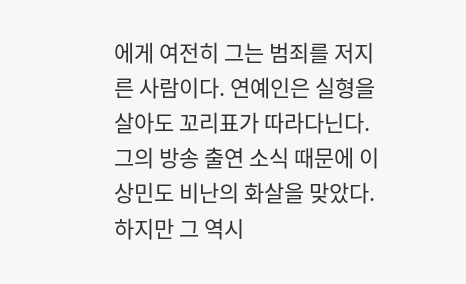에게 여전히 그는 범죄를 저지른 사람이다. 연예인은 실형을 살아도 꼬리표가 따라다닌다. 그의 방송 출연 소식 때문에 이상민도 비난의 화살을 맞았다. 하지만 그 역시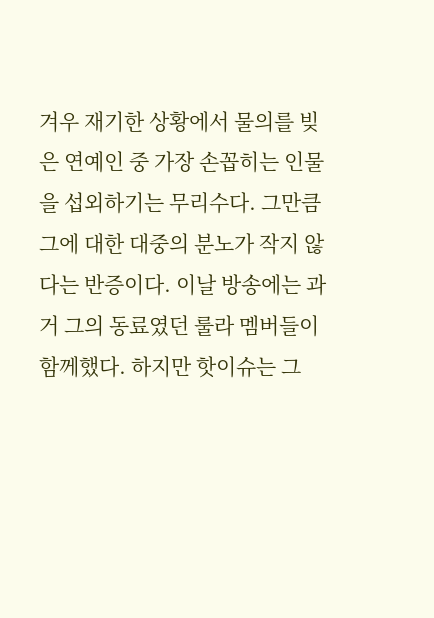겨우 재기한 상황에서 물의를 빚은 연예인 중 가장 손꼽히는 인물을 섭외하기는 무리수다. 그만큼 그에 대한 대중의 분노가 작지 않다는 반증이다. 이날 방송에는 과거 그의 동료였던 룰라 멤버들이 함께했다. 하지만 핫이슈는 그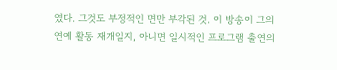였다. 그것도 부정적인 면만 부각된 것. 이 방송이 그의 연예 활동 재개일지, 아니면 일시적인 프로그램 출연의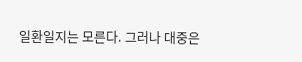일환일지는 모른다. 그러나 대중은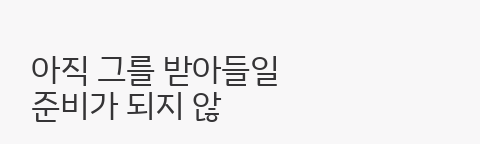아직 그를 받아들일 준비가 되지 않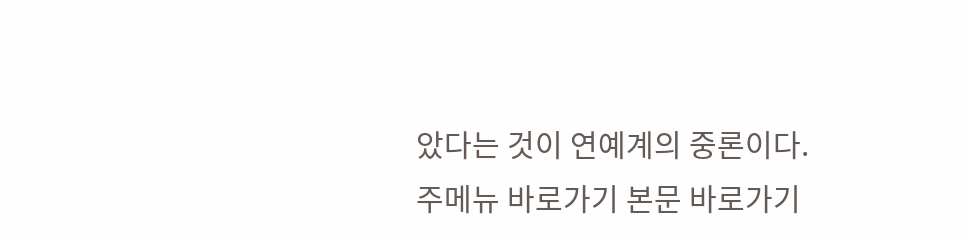았다는 것이 연예계의 중론이다.
주메뉴 바로가기 본문 바로가기